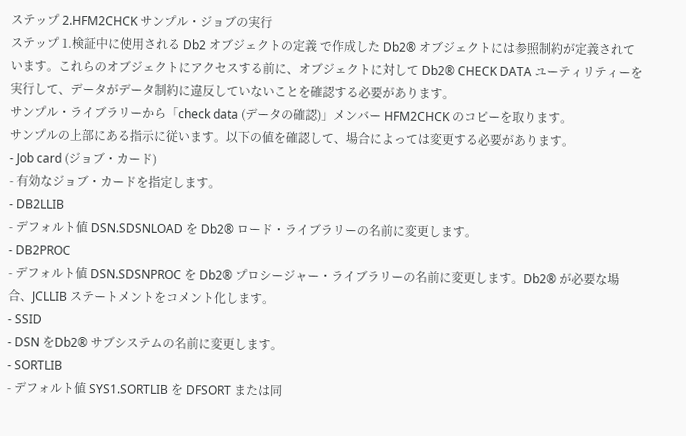ステップ 2.HFM2CHCK サンプル・ジョブの実行
ステップ 1.検証中に使用される Db2 オブジェクトの定義 で作成した Db2® オブジェクトには参照制約が定義されています。これらのオブジェクトにアクセスする前に、オブジェクトに対して Db2® CHECK DATA ユーティリティーを実行して、データがデータ制約に違反していないことを確認する必要があります。
サンプル・ライブラリーから「check data (データの確認)」メンバー HFM2CHCK のコピーを取ります。
サンプルの上部にある指示に従います。以下の値を確認して、場合によっては変更する必要があります。
- Job card (ジョブ・カード)
- 有効なジョブ・カードを指定します。
- DB2LLIB
- デフォルト値 DSN.SDSNLOAD を Db2® ロード・ライブラリーの名前に変更します。
- DB2PROC
- デフォルト値 DSN.SDSNPROC を Db2® プロシージャー・ライブラリーの名前に変更します。Db2® が必要な場合、JCLLIB ステートメントをコメント化します。
- SSID
- DSN をDb2® サブシステムの名前に変更します。
- SORTLIB
- デフォルト値 SYS1.SORTLIB を DFSORT または同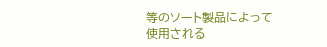等のソート製品によって使用される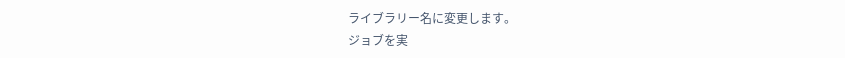ライブラリー名に変更します。
ジョブを実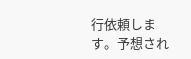行依頼します。予想され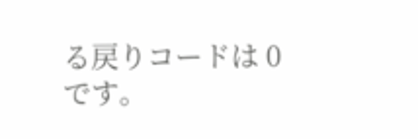る戻りコードは 0 です。